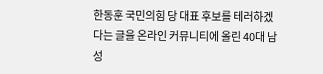한동훈 국민의힘 당 대표 후보를 테러하겠다는 글을 온라인 커뮤니티에 올린 40대 남성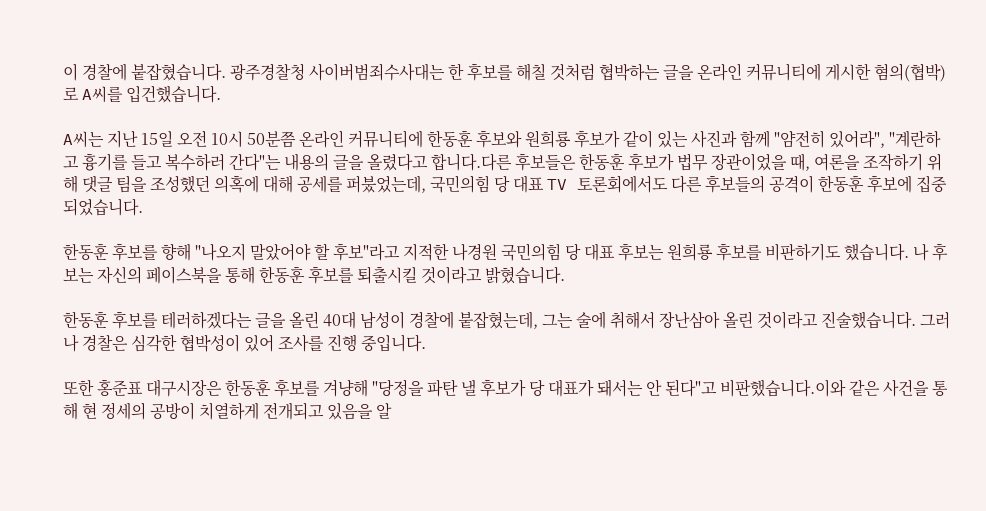이 경찰에 붙잡혔습니다. 광주경찰청 사이버범죄수사대는 한 후보를 해칠 것처럼 협박하는 글을 온라인 커뮤니티에 게시한 혐의(협박)로 A씨를 입건했습니다.

A씨는 지난 15일 오전 10시 50분쯤 온라인 커뮤니티에 한동훈 후보와 원희룡 후보가 같이 있는 사진과 함께 "얌전히 있어라", "계란하고 흉기를 들고 복수하러 간다"는 내용의 글을 올렸다고 합니다.다른 후보들은 한동훈 후보가 법무 장관이었을 때, 여론을 조작하기 위해 댓글 팀을 조성했던 의혹에 대해 공세를 퍼붔었는데, 국민의힘 당 대표 TV 토론회에서도 다른 후보들의 공격이 한동훈 후보에 집중되었습니다.

한동훈 후보를 향해 "나오지 말았어야 할 후보"라고 지적한 나경원 국민의힘 당 대표 후보는 원희룡 후보를 비판하기도 했습니다. 나 후보는 자신의 페이스북을 통해 한동훈 후보를 퇴출시킬 것이라고 밝혔습니다.

한동훈 후보를 테러하겠다는 글을 올린 40대 남성이 경찰에 붙잡혔는데, 그는 술에 취해서 장난삼아 올린 것이라고 진술했습니다. 그러나 경찰은 심각한 협박성이 있어 조사를 진행 중입니다.

또한 홍준표 대구시장은 한동훈 후보를 겨냥해 "당정을 파탄 낼 후보가 당 대표가 돼서는 안 된다"고 비판했습니다.이와 같은 사건을 통해 현 정세의 공방이 치열하게 전개되고 있음을 알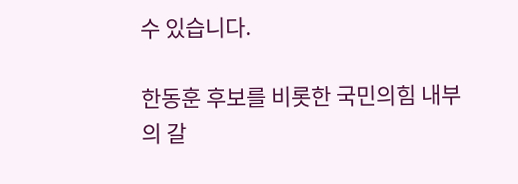수 있습니다.

한동훈 후보를 비롯한 국민의힘 내부의 갈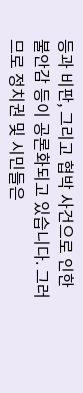등과 비판, 그리고 협박 사건으로 인한 불안감 등이 공론화되고 있습니다. 그러므로 정치권 및 시민들은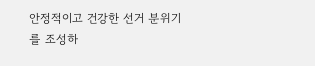안정적이고 건강한 선거 분위기를 조성하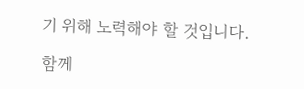기 위해 노력해야 할 것입니다.

함께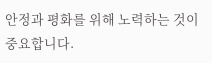안정과 평화를 위해 노력하는 것이 중요합니다.